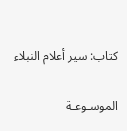كتاب: سير أعلام النبلاء

الموسـوعـة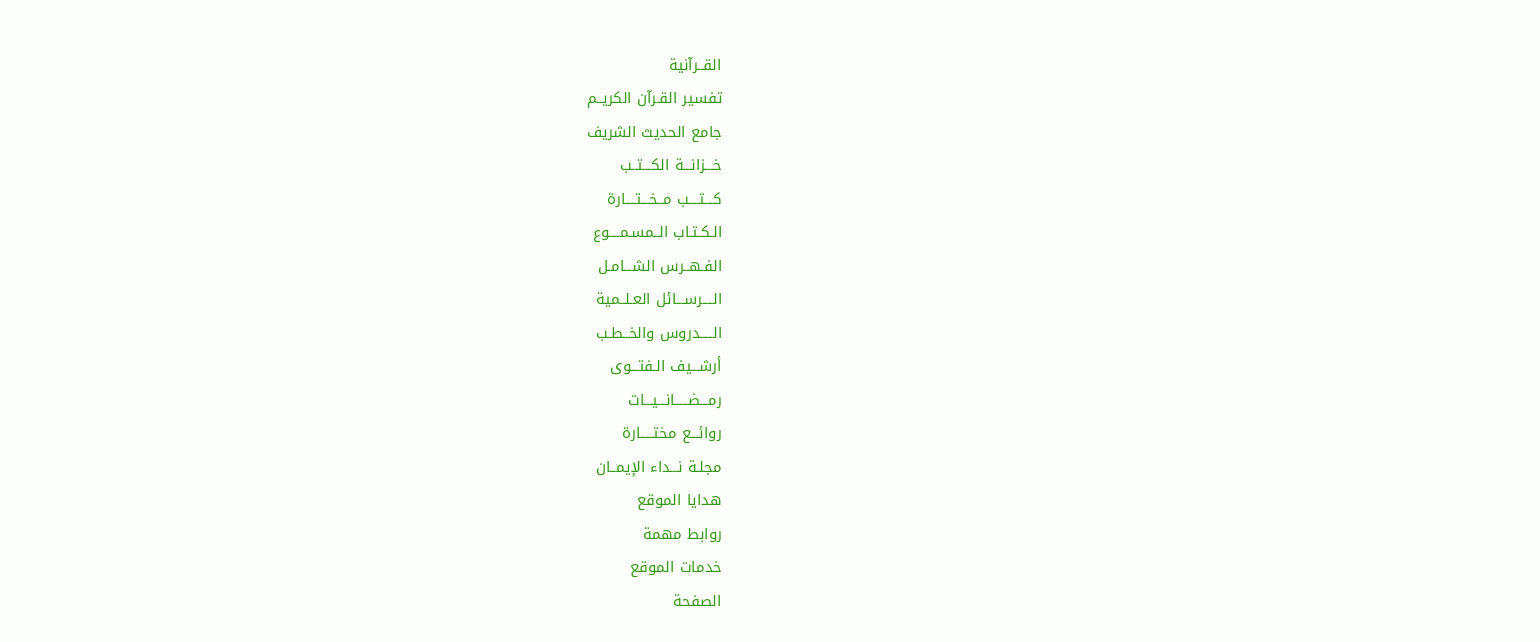القــرآنية
تفسير القـرآن الكريــم
جامع الحديث الشريف
خـــزانـــة الكـــتــب
كـــتــــب مــخـــتــــارة
الـكـتـاب الــمسـمــــوع
الفـهــرس الشـــامـل
الــــرســـائل العـلــمية
الـــــدروس والخــطـب
أرشـــيف الـفتـــوى
رمـــضـــــانـــيـــات
روائـــع مختـــــارة
مجلـة نـــداء الإيمــان
هدايا الموقع
روابط مهمة
خدمات الموقع
الصفحة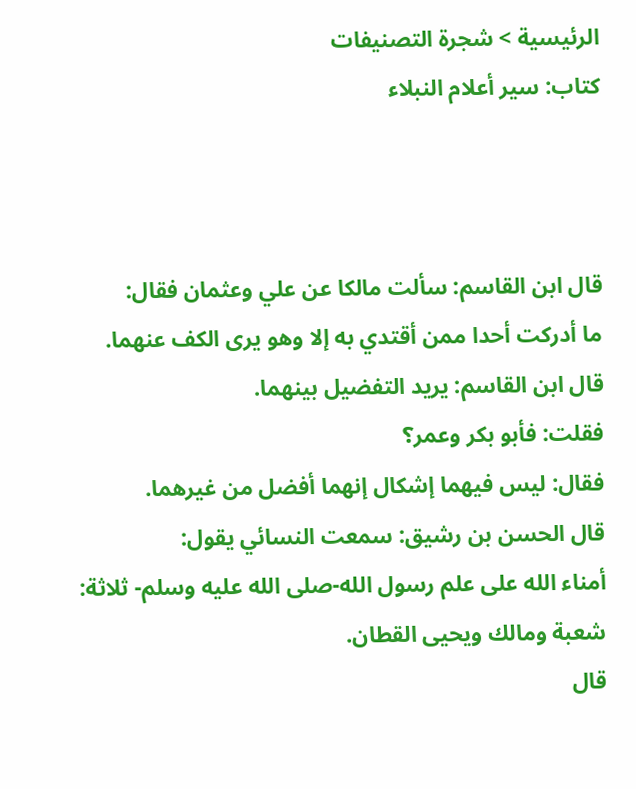الرئيسية > شجرة التصنيفات
كتاب: سير أعلام النبلاء



قال ابن القاسم: سألت مالكا عن علي وعثمان فقال:
ما أدركت أحدا ممن أقتدي به إلا وهو يرى الكف عنهما.
قال ابن القاسم: يريد التفضيل بينهما.
فقلت: فأبو بكر وعمر؟
فقال: ليس فيهما إشكال إنهما أفضل من غيرهما.
قال الحسن بن رشيق: سمعت النسائي يقول:
أمناء الله على علم رسول الله-صلى الله عليه وسلم- ثلاثة: شعبة ومالك ويحيى القطان.
قال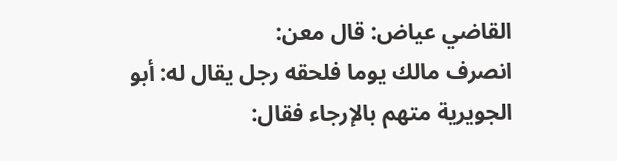القاضي عياض: قال معن:
انصرف مالك يوما فلحقه رجل يقال له: أبو الجويرية متهم بالإرجاء فقال: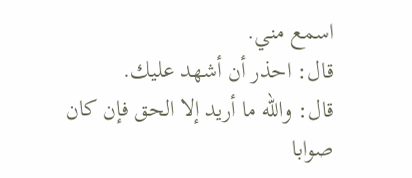اسمع مني.
قال: احذر أن أشهد عليك.
قال: والله ما أريد إلا الحق فإن كان صوابا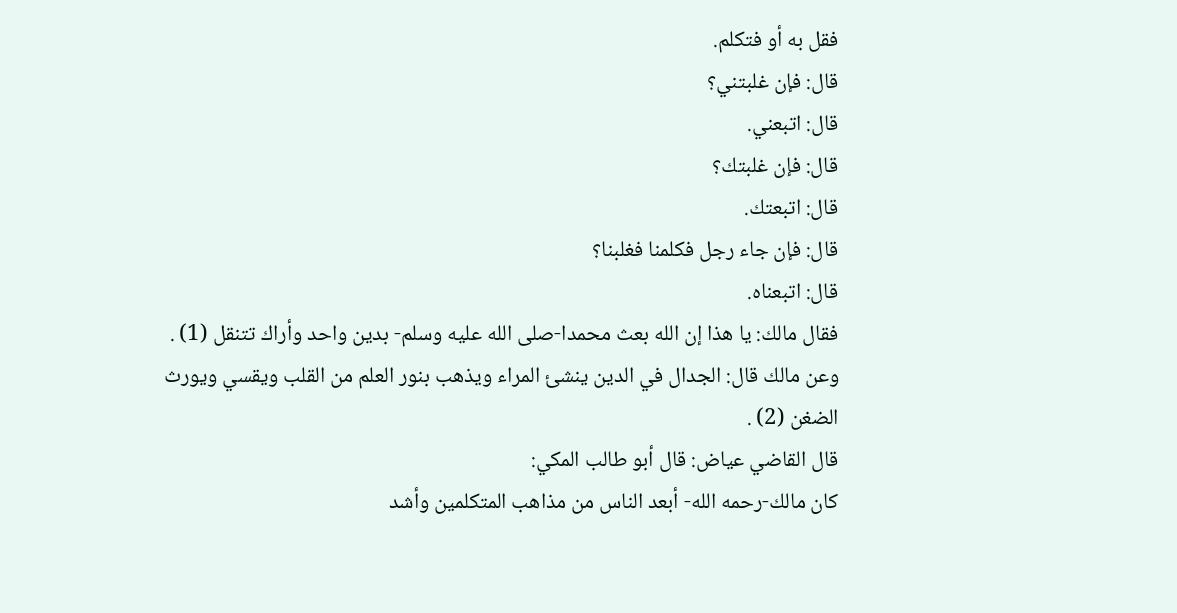فقل به أو فتكلم.
قال: فإن غلبتني؟
قال: اتبعني.
قال: فإن غلبتك؟
قال: اتبعتك.
قال: فإن جاء رجل فكلمنا فغلبنا؟
قال: اتبعناه.
فقال مالك: يا هذا إن الله بعث محمدا-صلى الله عليه وسلم- بدين واحد وأراك تتنقل (1) .
وعن مالك قال: الجدال في الدين ينشئ المراء ويذهب بنور العلم من القلب ويقسي ويورث الضغن (2) .
قال القاضي عياض: قال أبو طالب المكي:
كان مالك-رحمه الله- أبعد الناس من مذاهب المتكلمين وأشد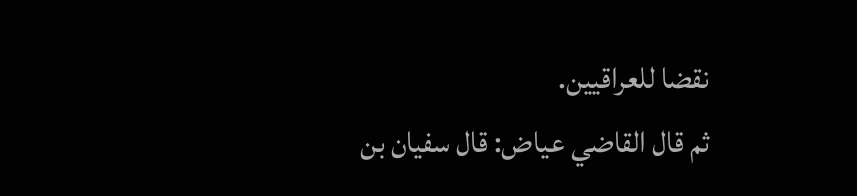نقضا للعراقيين.
ثم قال القاضي عياض: قال سفيان بن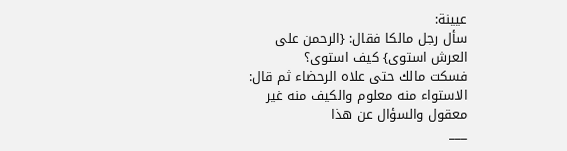عيينة:
سأل رجل مالكا فقال: {الرحمن على العرش استوى} كيف استوى؟
فسكت مالك حتى علاه الرحضاء ثم قال: الاستواء منه معلوم والكيف منه غير معقول والسؤال عن هذا
___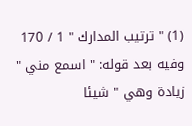(1) " ترتيب المدارك " 1 / 170 وفيه بعد قوله: " اسمع مني " زيادة وهي " شيئا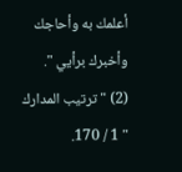أعلمك به وأحاجك وأخبرك برأيي ".
(2) " ترتيب المدارك " 1 / 170.